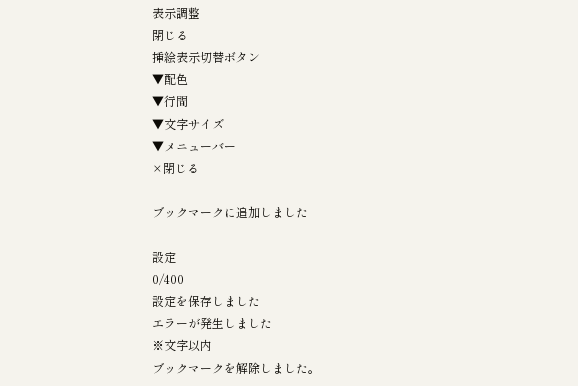表示調整
閉じる
挿絵表示切替ボタン
▼配色
▼行間
▼文字サイズ
▼メニューバー
×閉じる

ブックマークに追加しました

設定
0/400
設定を保存しました
エラーが発生しました
※文字以内
ブックマークを解除しました。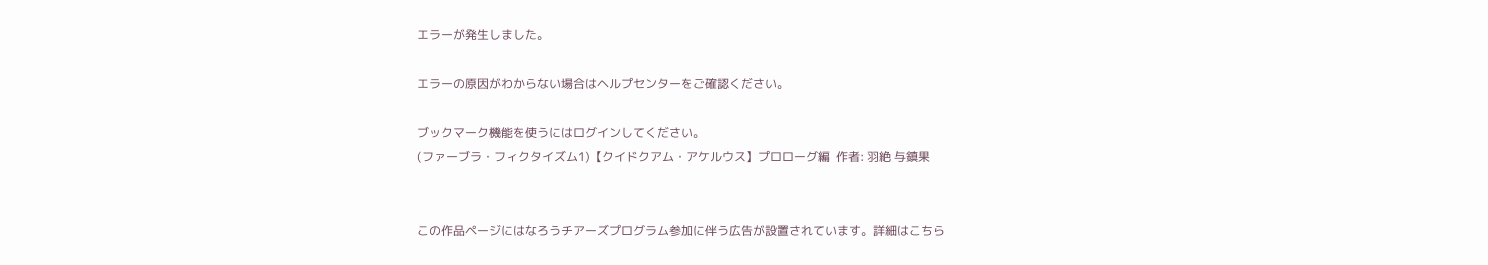エラーが発生しました。

エラーの原因がわからない場合はヘルプセンターをご確認ください。

ブックマーク機能を使うにはログインしてください。
(ファーブラ・フィクタイズム1)【クイドクアム・アケルウス】プロローグ編  作者: 羽絶 与鎮果


この作品ページにはなろうチアーズプログラム参加に伴う広告が設置されています。詳細はこちら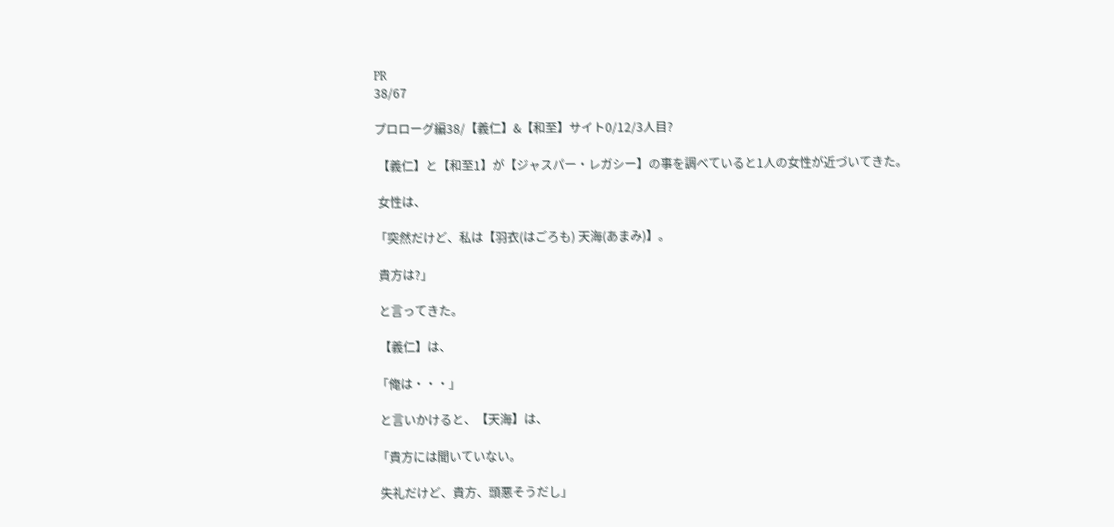PR
38/67

プロローグ編38/【義仁】&【和至】サイト0/12/3人目?

 【義仁】と【和至1】が【ジャスパー・レガシー】の事を調べていると1人の女性が近づいてきた。

 女性は、

「突然だけど、私は【羽衣(はごろも) 天海(あまみ)】。

 貴方は?」

 と言ってきた。

 【義仁】は、

「俺は・・・」

 と言いかけると、【天海】は、

「貴方には聞いていない。

 失礼だけど、貴方、頭悪そうだし」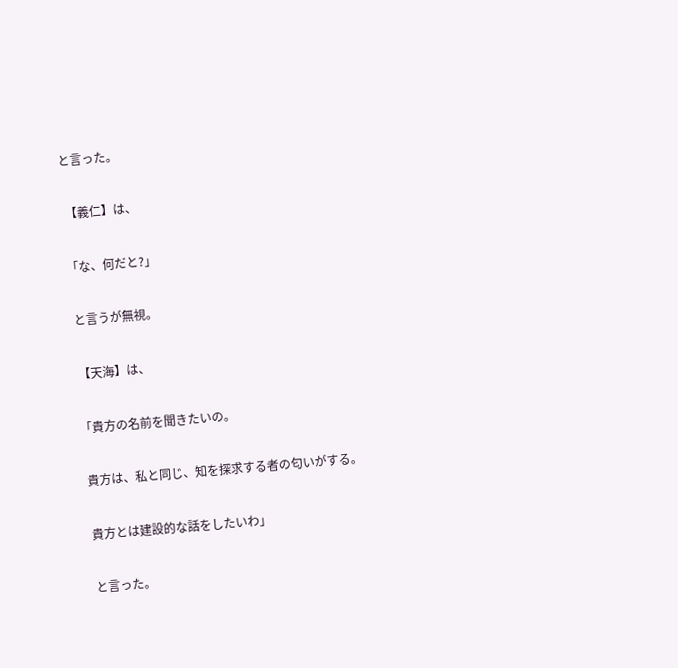と言った。

 【義仁】は、

「な、何だと?」

 と言うが無視。

 【天海】は、

「貴方の名前を聞きたいの。

 貴方は、私と同じ、知を探求する者の匂いがする。

 貴方とは建設的な話をしたいわ」

 と言った。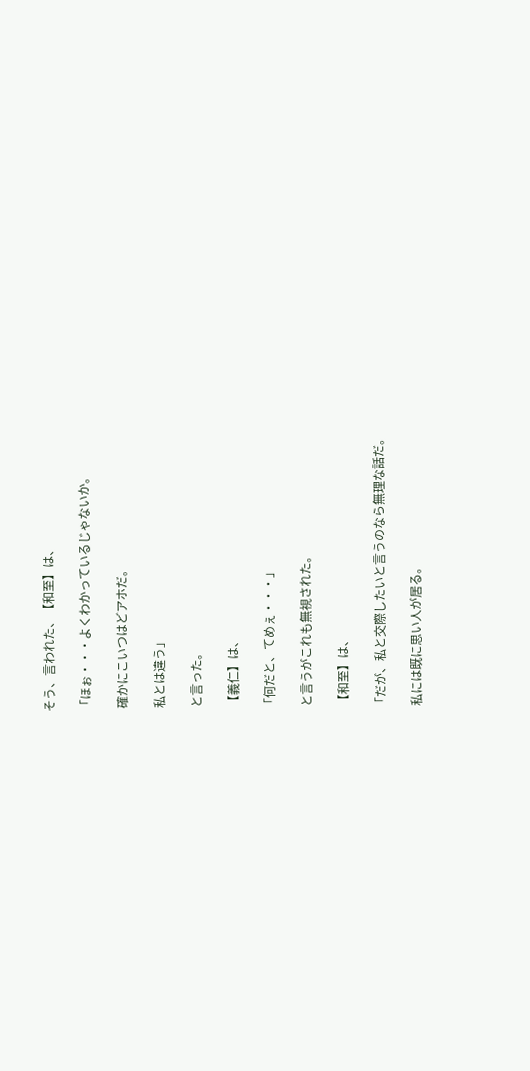そう、言われた、【和至】は、

「ほぉ・・・よくわかっているじゃないか。

 確かにこいつはどアホだ。

 私とは違う」

 と言った。

 【義仁】は、

「何だと、てめぇ・・・」

 と言うがこれも無視された。

 【和至】は、

「だが、私と交際したいと言うのなら無理な話だ。

 私には既に思い人が居る。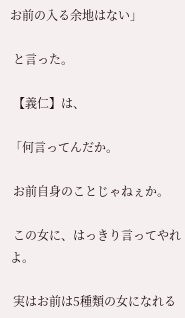お前の入る余地はない」

 と言った。

 【義仁】は、

「何言ってんだか。

 お前自身のことじゃねぇか。

 この女に、はっきり言ってやれよ。

 実はお前は5種類の女になれる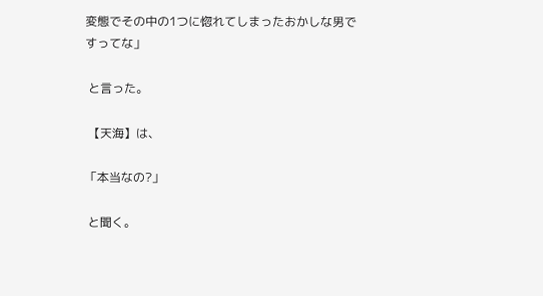変態でその中の1つに惚れてしまったおかしな男ですってな」

 と言った。

 【天海】は、

「本当なの?」

 と聞く。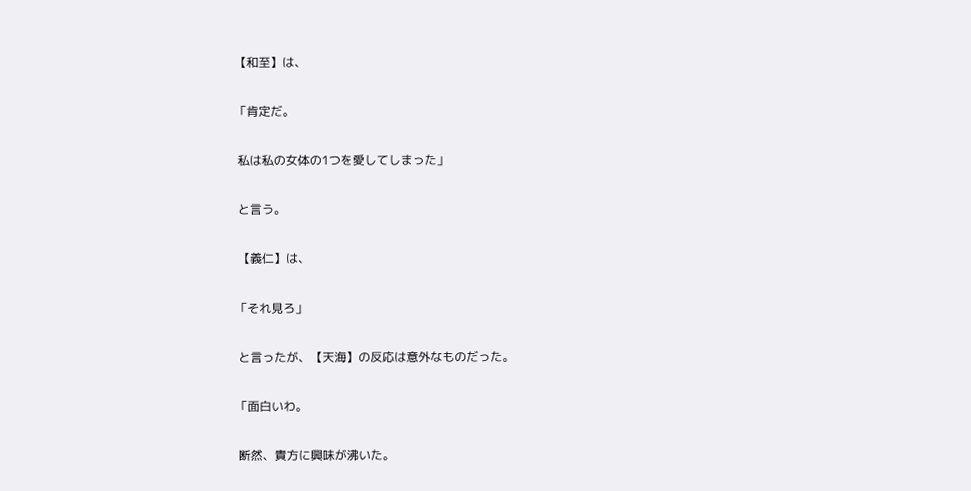【和至】は、

「肯定だ。

 私は私の女体の1つを愛してしまった」

 と言う。

 【義仁】は、

「それ見ろ」

 と言ったが、【天海】の反応は意外なものだった。

「面白いわ。

 断然、貴方に興味が沸いた。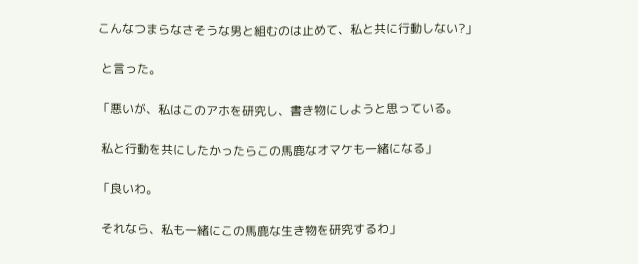こんなつまらなさそうな男と組むのは止めて、私と共に行動しない?」

 と言った。

「悪いが、私はこのアホを研究し、書き物にしようと思っている。

 私と行動を共にしたかったらこの馬鹿なオマケも一緒になる」

「良いわ。

 それなら、私も一緒にこの馬鹿な生き物を研究するわ」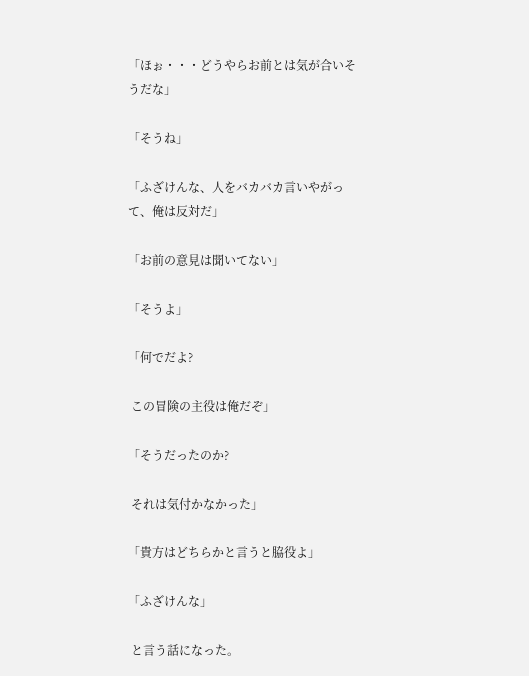「ほぉ・・・どうやらお前とは気が合いそうだな」

「そうね」

「ふざけんな、人をバカバカ言いやがって、俺は反対だ」

「お前の意見は聞いてない」

「そうよ」

「何でだよ?

 この冒険の主役は俺だぞ」

「そうだったのか?

 それは気付かなかった」

「貴方はどちらかと言うと脇役よ」

「ふざけんな」

 と言う話になった。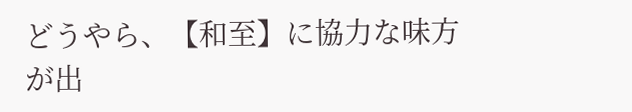どうやら、【和至】に協力な味方が出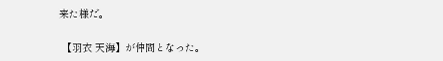来た様だ。

 【羽衣 天海】が仲間となった。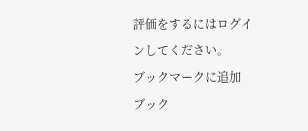評価をするにはログインしてください。
ブックマークに追加
ブック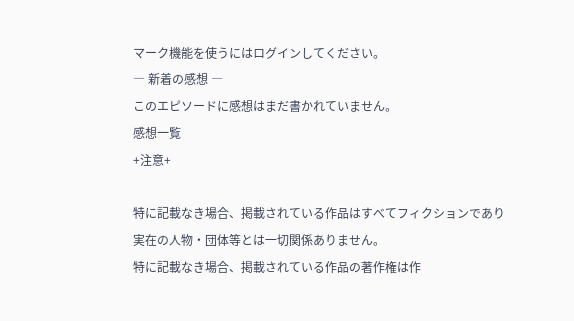マーク機能を使うにはログインしてください。
― 新着の感想 ―
このエピソードに感想はまだ書かれていません。
感想一覧
+注意+

特に記載なき場合、掲載されている作品はすべてフィクションであり実在の人物・団体等とは一切関係ありません。
特に記載なき場合、掲載されている作品の著作権は作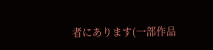者にあります(一部作品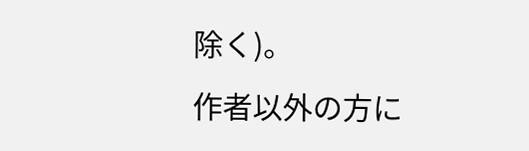除く)。
作者以外の方に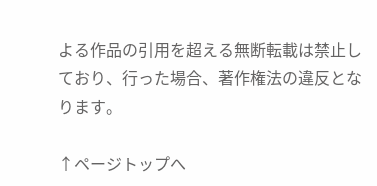よる作品の引用を超える無断転載は禁止しており、行った場合、著作権法の違反となります。

↑ページトップへ